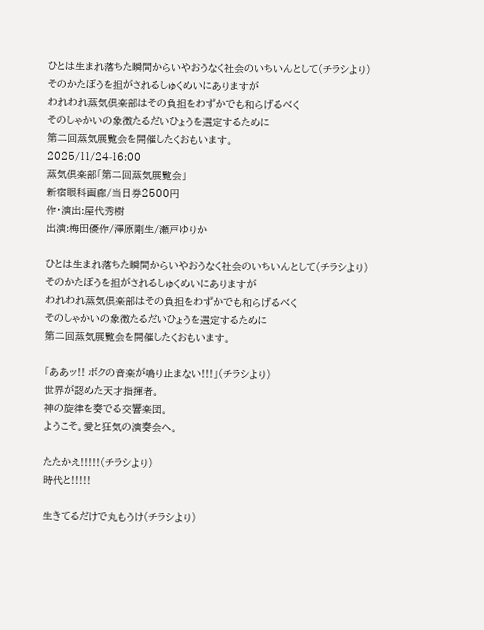ひとは生まれ落ちた瞬間からいやおうなく社会のいちいんとして(チラシより)
そのかたぼうを担がされるしゅくめいにありますが
われわれ蒸気倶楽部はその負担をわずかでも和らげるべく
そのしゃかいの象徴たるだいひょうを選定するために
第二回蒸気展覧会を開催したくおもいます。
2025/11/24-16:00
蒸気倶楽部「第二回蒸気展覧会」
新宿眼科画廊/当日券2500円
作・演出:屋代秀樹
出演:梅田優作/澤原剛生/瀬戸ゆりか

ひとは生まれ落ちた瞬間からいやおうなく社会のいちいんとして(チラシより)
そのかたぼうを担がされるしゅくめいにありますが
われわれ蒸気倶楽部はその負担をわずかでも和らげるべく
そのしゃかいの象徴たるだいひょうを選定するために
第二回蒸気展覧会を開催したくおもいます。

「ああッ!! ボクの音楽が鳴り止まない!!!」(チラシより)
世界が認めた天才指揮者。
神の旋律を奏でる交響楽団。
ようこそ。愛と狂気の演奏会へ。

たたかえ!!!!!(チラシより)
時代と!!!!!

生きてるだけで丸もうけ(チラシより)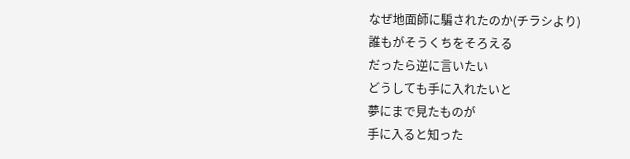なぜ地面師に騙されたのか(チラシより)
誰もがそうくちをそろえる
だったら逆に言いたい
どうしても手に入れたいと
夢にまで見たものが
手に入ると知った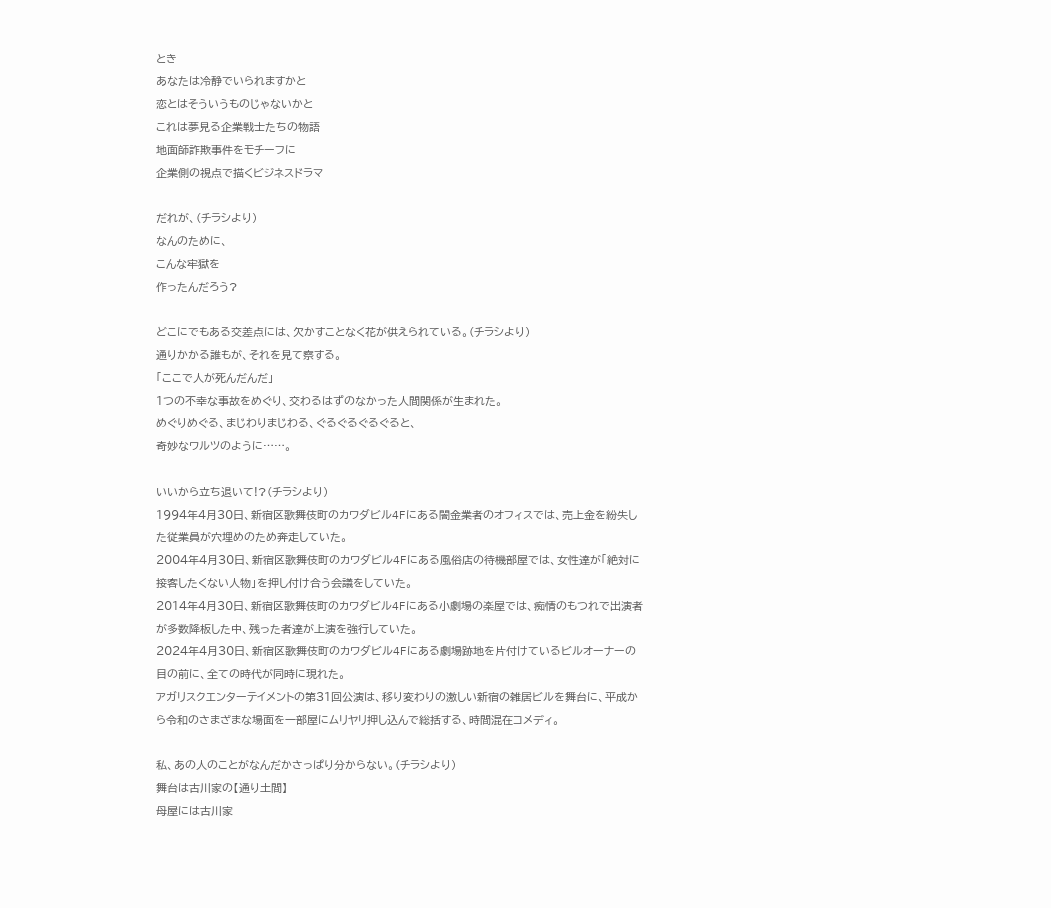とき
あなたは冷静でいられますかと
恋とはそういうものじゃないかと
これは夢見る企業戦士たちの物語
地面師詐欺事件をモチーフに
企業側の視点で描くビジネスドラマ

だれが、(チラシより)
なんのために、
こんな牢獄を
作ったんだろう?

どこにでもある交差点には、欠かすことなく花が供えられている。(チラシより)
通りかかる誰もが、それを見て察する。
「ここで人が死んだんだ」
1つの不幸な事故をめぐり、交わるはずのなかった人間関係が生まれた。
めぐりめぐる、まじわりまじわる、ぐるぐるぐるぐると、
奇妙なワルツのように……。

いいから立ち退いて!?(チラシより)
1994年4月30日、新宿区歌舞伎町のカワダビル4Fにある闇金業者のオフィスでは、売上金を紛失した従業員が穴埋めのため奔走していた。
2004年4月30日、新宿区歌舞伎町のカワダビル4Fにある風俗店の待機部屋では、女性達が「絶対に接客したくない人物」を押し付け合う会議をしていた。
2014年4月30日、新宿区歌舞伎町のカワダビル4Fにある小劇場の楽屋では、痴情のもつれで出演者が多数降板した中、残った者達が上演を強行していた。
2024年4月30日、新宿区歌舞伎町のカワダビル4Fにある劇場跡地を片付けているビルオーナーの目の前に、全ての時代が同時に現れた。
アガリスクエンターテイメントの第31回公演は、移り変わりの激しい新宿の雑居ビルを舞台に、平成から令和のさまざまな場面を一部屋にムリヤリ押し込んで総括する、時間混在コメディ。

私、あの人のことがなんだかさっぱり分からない。(チラシより)
舞台は古川家の【通り土間】
母屋には古川家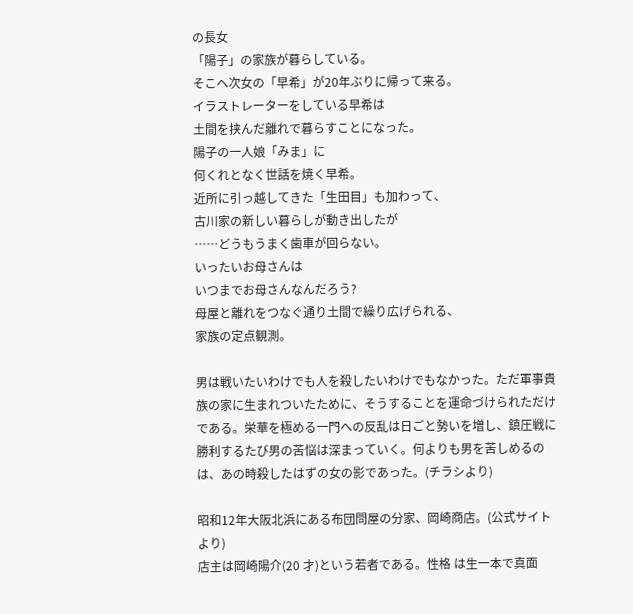の長女
「陽子」の家族が暮らしている。
そこへ次女の「早希」が20年ぶりに帰って来る。
イラストレーターをしている早希は
土間を挟んだ離れで暮らすことになった。
陽子の一人娘「みま」に
何くれとなく世話を焼く早希。
近所に引っ越してきた「生田目」も加わって、
古川家の新しい暮らしが動き出したが
……どうもうまく歯車が回らない。
いったいお母さんは
いつまでお母さんなんだろう?
母屋と離れをつなぐ通り土間で繰り広げられる、
家族の定点観測。

男は戦いたいわけでも人を殺したいわけでもなかった。ただ軍事貴族の家に生まれついたために、そうすることを運命づけられただけである。栄華を極める一門への反乱は日ごと勢いを増し、鎮圧戦に勝利するたび男の苦悩は深まっていく。何よりも男を苦しめるのは、あの時殺したはずの女の影であった。(チラシより)

昭和12年大阪北浜にある布団問屋の分家、岡崎商店。(公式サイトより)
店主は岡崎陽介(20 才)という若者である。性格 は生一本で真面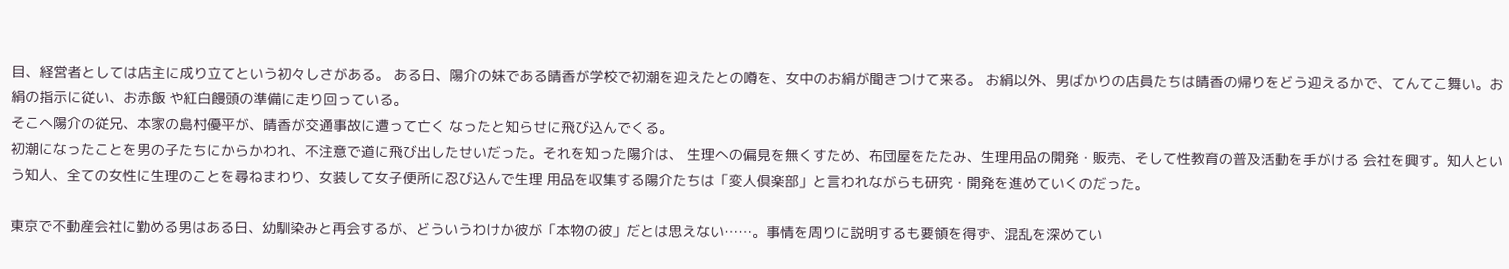目、経営者としては店主に成り立てという初々しさがある。 ある日、陽介の妹である晴香が学校で初潮を迎えたとの噂を、女中のお絹が聞きつけて来る。 お絹以外、男ばかりの店員たちは晴香の帰りをどう迎えるかで、てんてこ舞い。お絹の指示に従い、お赤飯 や紅白饅頭の準備に走り回っている。
そこへ陽介の従兄、本家の島村優平が、晴香が交通事故に遭って亡く なったと知らせに飛び込んでくる。
初潮になったことを男の子たちにからかわれ、不注意で道に飛び出したせいだった。それを知った陽介は、 生理への偏見を無くすため、布団屋をたたみ、生理用品の開発・販売、そして性教育の普及活動を手がける 会社を興す。知人という知人、全ての女性に生理のことを尋ねまわり、女装して女子便所に忍び込んで生理 用品を収集する陽介たちは「変人倶楽部」と言われながらも研究・開発を進めていくのだった。

東京で不動産会社に勤める男はある日、幼馴染みと再会するが、どういうわけか彼が「本物の彼」だとは思えない……。事情を周りに説明するも要領を得ず、混乱を深めてい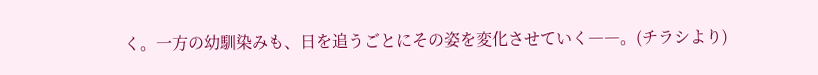く。一方の幼馴染みも、日を追うごとにその姿を変化させていく――。(チラシより)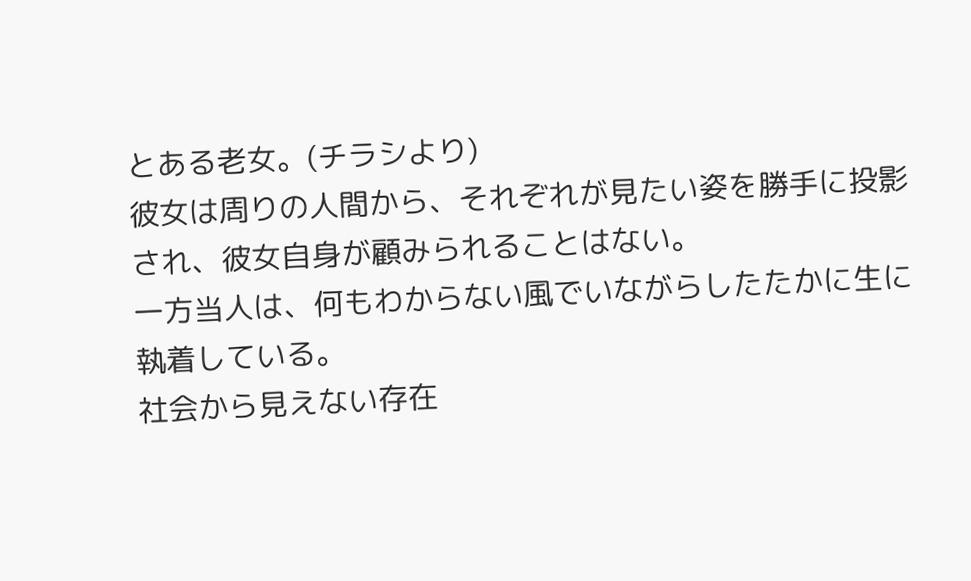とある老女。(チラシより)
彼女は周りの人間から、それぞれが見たい姿を勝手に投影され、彼女自身が顧みられることはない。
一方当人は、何もわからない風でいながらしたたかに生に執着している。
社会から見えない存在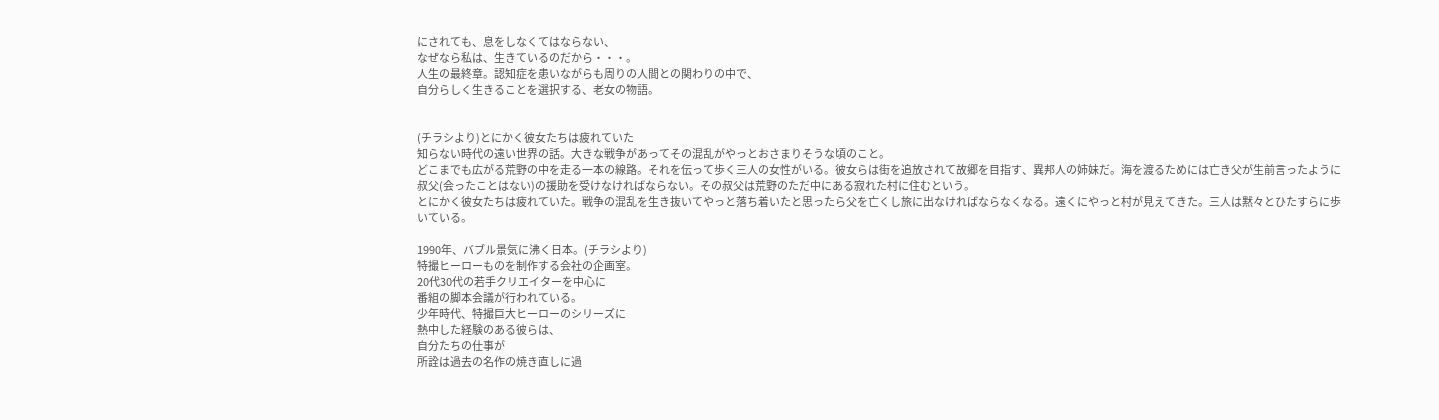にされても、息をしなくてはならない、
なぜなら私は、生きているのだから・・・。
人生の最終章。認知症を患いながらも周りの人間との関わりの中で、
自分らしく生きることを選択する、老女の物語。


(チラシより)とにかく彼女たちは疲れていた
知らない時代の遠い世界の話。大きな戦争があってその混乱がやっとおさまりそうな頃のこと。
どこまでも広がる荒野の中を走る一本の線路。それを伝って歩く三人の女性がいる。彼女らは街を追放されて故郷を目指す、異邦人の姉妹だ。海を渡るためには亡き父が生前言ったように叔父(会ったことはない)の援助を受けなければならない。その叔父は荒野のただ中にある寂れた村に住むという。
とにかく彼女たちは疲れていた。戦争の混乱を生き抜いてやっと落ち着いたと思ったら父を亡くし旅に出なければならなくなる。遠くにやっと村が見えてきた。三人は黙々とひたすらに歩いている。

1990年、バブル景気に沸く日本。(チラシより)
特撮ヒーローものを制作する会社の企画室。
20代30代の若手クリエイターを中心に
番組の脚本会議が行われている。
少年時代、特撮巨大ヒーローのシリーズに
熱中した経験のある彼らは、
自分たちの仕事が
所詮は過去の名作の焼き直しに過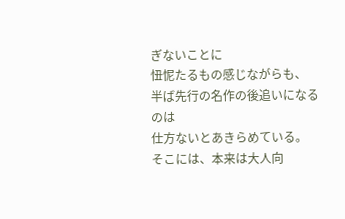ぎないことに
忸怩たるもの感じながらも、
半ば先行の名作の後追いになるのは
仕方ないとあきらめている。
そこには、本来は大人向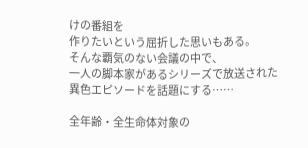けの番組を
作りたいという屈折した思いもある。
そんな覇気のない会議の中で、
一人の脚本家があるシリーズで放送された
異色エピソードを話題にする……

全年齢・全生命体対象の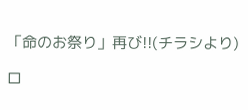「命のお祭り」再び!!(チラシより)

ロ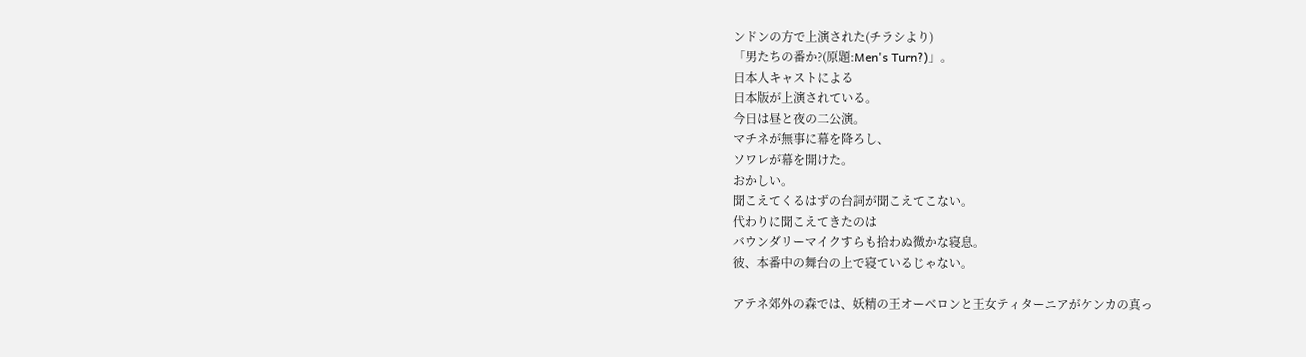ンドンの方で上演された(チラシより)
「男たちの番か?(原題:Men's Turn?)」。
日本人キャストによる
日本版が上演されている。
今日は昼と夜の二公演。
マチネが無事に幕を降ろし、
ソワレが幕を開けた。
おかしい。
聞こえてくるはずの台詞が聞こえてこない。
代わりに聞こえてきたのは
バウンダリーマイクすらも拾わぬ微かな寝息。
彼、本番中の舞台の上で寝ているじゃない。

アテネ郊外の森では、妖精の王オーベロンと王女ティターニアがケンカの真っ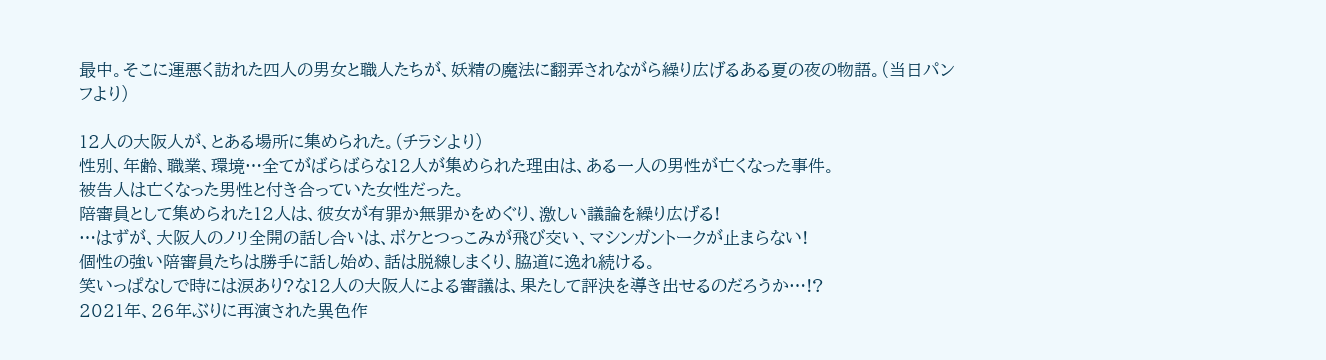最中。そこに運悪く訪れた四人の男女と職人たちが、妖精の魔法に翻弄されながら繰り広げるある夏の夜の物語。(当日パンフより)

12人の大阪人が、とある場所に集められた。(チラシより)
性別、年齢、職業、環境…全てがばらばらな12人が集められた理由は、ある一人の男性が亡くなった事件。
被告人は亡くなった男性と付き合っていた女性だった。
陪審員として集められた12人は、彼女が有罪か無罪かをめぐり、激しい議論を繰り広げる!
…はずが、大阪人のノリ全開の話し合いは、ボケとつっこみが飛び交い、マシンガントークが止まらない!
個性の強い陪審員たちは勝手に話し始め、話は脱線しまくり、脇道に逸れ続ける。
笑いっぱなしで時には涙あり?な12人の大阪人による審議は、果たして評決を導き出せるのだろうか…!?
2021年、26年ぶりに再演された異色作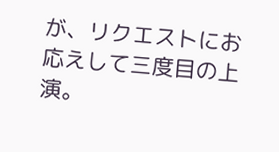が、リクエストにお応えして三度目の上演。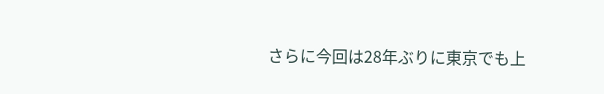さらに今回は28年ぶりに東京でも上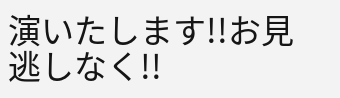演いたします!!お見逃しなく!!